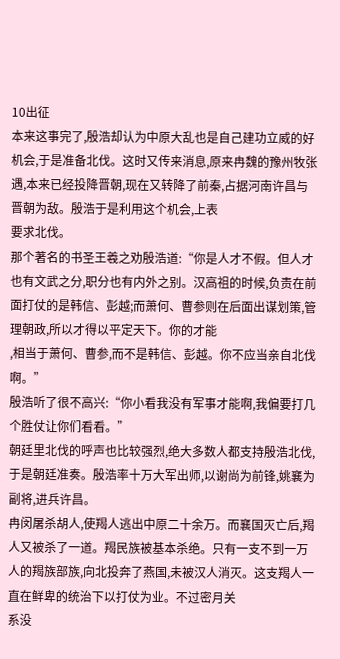10出征
本来这事完了,殷浩却认为中原大乱也是自己建功立威的好机会,于是准备北伐。这时又传来消息,原来冉魏的豫州牧张遇,本来已经投降晋朝,现在又转降了前秦,占据河南许昌与晋朝为敌。殷浩于是利用这个机会,上表
要求北伐。
那个著名的书圣王羲之劝殷浩道:“你是人才不假。但人才也有文武之分,职分也有内外之别。汉高祖的时候,负责在前面打仗的是韩信、彭越;而萧何、曹参则在后面出谋划策,管理朝政,所以才得以平定天下。你的才能
,相当于萧何、曹参,而不是韩信、彭越。你不应当亲自北伐啊。”
殷浩听了很不高兴:“你小看我没有军事才能啊,我偏要打几个胜仗让你们看看。”
朝廷里北伐的呼声也比较强烈,绝大多数人都支持殷浩北伐,于是朝廷准奏。殷浩率十万大军出师,以谢尚为前锋,姚襄为副将,进兵许昌。
冉闵屠杀胡人,使羯人逃出中原二十余万。而襄国灭亡后,羯人又被杀了一道。羯民族被基本杀绝。只有一支不到一万人的羯族部族,向北投奔了燕国,未被汉人消灭。这支羯人一直在鲜卑的统治下以打仗为业。不过密月关
系没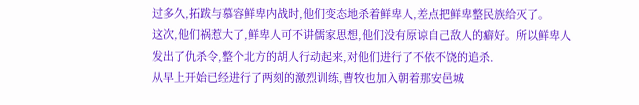过多久,拓跋与慕容鲜卑内战时,他们变态地杀着鲜卑人,差点把鲜卑整民族给灭了。
这次,他们祸惹大了,鲜卑人可不讲儒家思想,他们没有原谅自己敌人的癖好。所以鲜卑人发出了仇杀令,整个北方的胡人行动起来,对他们进行了不依不饶的追杀.
从早上开始已经进行了两刻的激烈训练,曹牧也加入朝着那安邑城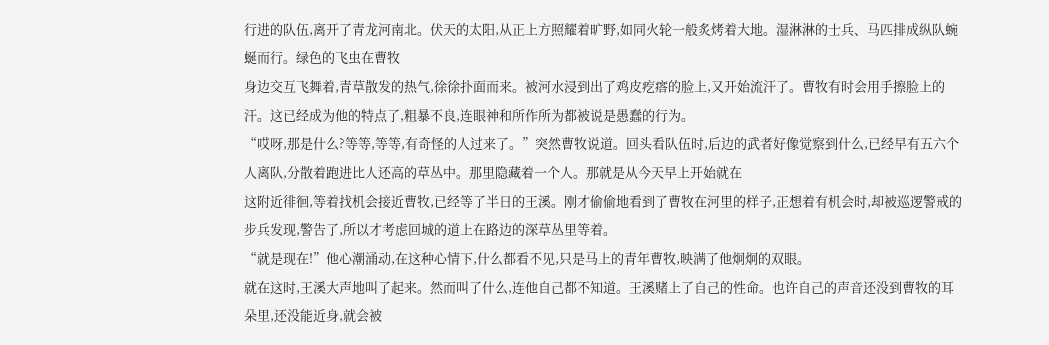行进的队伍,离开了青龙河南北。伏天的太阳,从正上方照耀着旷野,如同火轮一般炙烤着大地。湿淋淋的士兵、马匹排成纵队蜿蜒而行。绿色的飞虫在曹牧
身边交互飞舞着,青草散发的热气,徐徐扑面而来。被河水浸到出了鸡皮疙瘩的脸上,又开始流汗了。曹牧有时会用手擦脸上的汗。这已经成为他的特点了,粗暴不良,连眼神和所作所为都被说是愚蠢的行为。
“哎呀,那是什么?等等,等等,有奇怪的人过来了。”突然曹牧说道。回头看队伍时,后边的武者好像觉察到什么,已经早有五六个人离队,分散着跑进比人还高的草丛中。那里隐藏着一个人。那就是从今天早上开始就在
这附近徘徊,等着找机会接近曹牧,已经等了半日的王溪。刚才偷偷地看到了曹牧在河里的样子,正想着有机会时,却被巡逻警戒的步兵发现,警告了,所以才考虑回城的道上在路边的深草丛里等着。
“就是现在!”他心潮涌动,在这种心情下,什么都看不见,只是马上的青年曹牧,映满了他炯炯的双眼。
就在这时,王溪大声地叫了起来。然而叫了什么,连他自己都不知道。王溪赌上了自己的性命。也许自己的声音还没到曹牧的耳朵里,还没能近身,就会被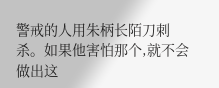警戒的人用朱柄长陌刀刺杀。如果他害怕那个,就不会做出这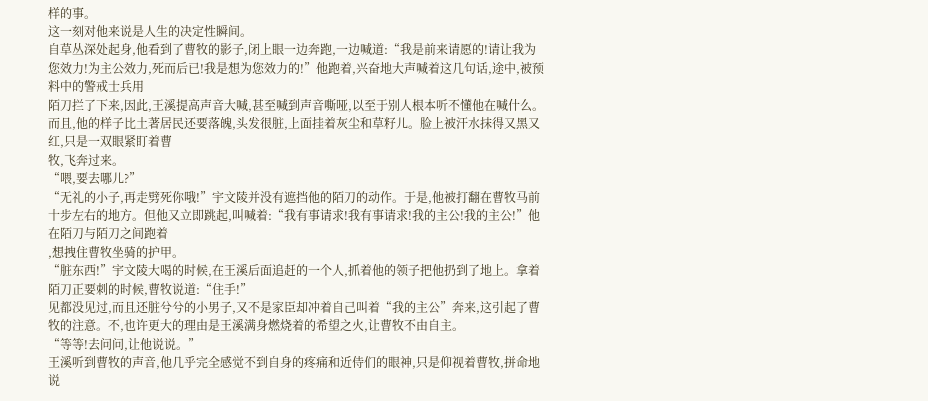样的事。
这一刻对他来说是人生的决定性瞬间。
自草丛深处起身,他看到了曹牧的影子,闭上眼一边奔跑,一边喊道:“我是前来请愿的!请让我为您效力!为主公效力,死而后已!我是想为您效力的!”他跑着,兴奋地大声喊着这几句话,途中,被预料中的警戒士兵用
陌刀拦了下来,因此,王溪提高声音大喊,甚至喊到声音嘶哑,以至于别人根本听不懂他在喊什么。而且,他的样子比土著居民还要落魄,头发很脏,上面挂着灰尘和草籽儿。脸上被汗水抹得又黑又红,只是一双眼紧盯着曹
牧,飞奔过来。
“喂,要去哪儿?”
“无礼的小子,再走劈死你哦!”宇文陵并没有遮挡他的陌刀的动作。于是,他被打翻在曹牧马前十步左右的地方。但他又立即跳起,叫喊着:“我有事请求!我有事请求!我的主公!我的主公!”他在陌刀与陌刀之间跑着
,想拽住曹牧坐骑的护甲。
“脏东西!”宇文陵大喝的时候,在王溪后面追赶的一个人,抓着他的领子把他扔到了地上。拿着陌刀正要刺的时候,曹牧说道:“住手!”
见都没见过,而且还脏兮兮的小男子,又不是家臣却冲着自己叫着“我的主公”奔来,这引起了曹牧的注意。不,也许更大的理由是王溪满身燃烧着的希望之火,让曹牧不由自主。
“等等!去问问,让他说说。”
王溪听到曹牧的声音,他几乎完全感觉不到自身的疼痛和近侍们的眼神,只是仰视着曹牧,拼命地说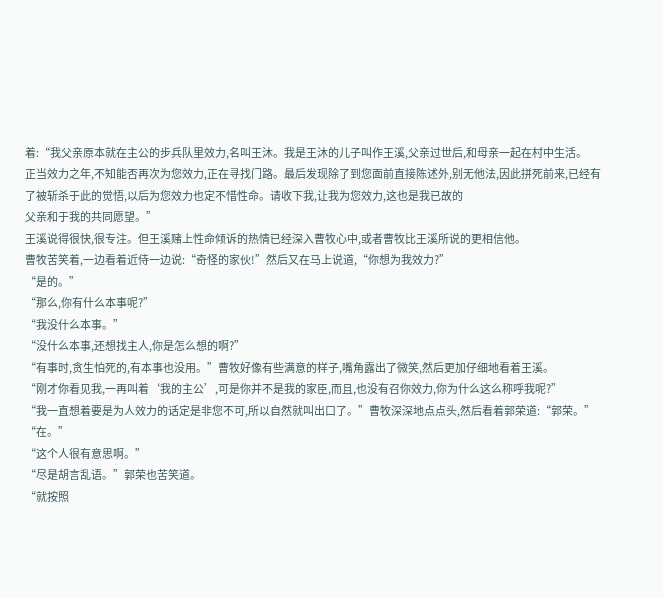着:“我父亲原本就在主公的步兵队里效力,名叫王沐。我是王沐的儿子叫作王溪,父亲过世后,和母亲一起在村中生活。
正当效力之年,不知能否再次为您效力,正在寻找门路。最后发现除了到您面前直接陈述外,别无他法,因此拼死前来,已经有了被斩杀于此的觉悟,以后为您效力也定不惜性命。请收下我,让我为您效力,这也是我已故的
父亲和于我的共同愿望。”
王溪说得很快,很专注。但王溪赌上性命倾诉的热情已经深入曹牧心中,或者曹牧比王溪所说的更相信他。
曹牧苦笑着,一边看着近侍一边说:“奇怪的家伙!”然后又在马上说道,“你想为我效力?”
“是的。”
“那么,你有什么本事呢?”
“我没什么本事。”
“没什么本事,还想找主人,你是怎么想的啊?”
“有事时,贪生怕死的,有本事也没用。”曹牧好像有些满意的样子,嘴角露出了微笑,然后更加仔细地看着王溪。
“刚才你看见我,一再叫着‘我的主公’,可是你并不是我的家臣,而且,也没有召你效力,你为什么这么称呼我呢?”
“我一直想着要是为人效力的话定是非您不可,所以自然就叫出口了。”曹牧深深地点点头,然后看着郭荣道:“郭荣。”
“在。”
“这个人很有意思啊。”
“尽是胡言乱语。”郭荣也苦笑道。
“就按照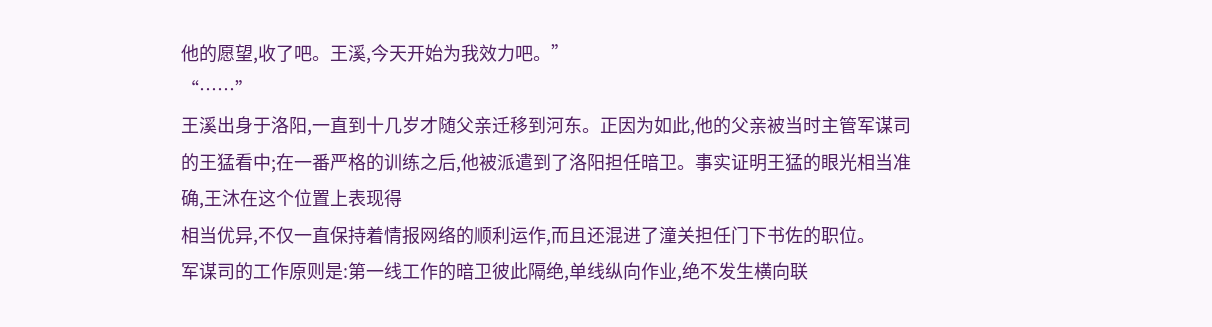他的愿望,收了吧。王溪,今天开始为我效力吧。”
“……”
王溪出身于洛阳,一直到十几岁才随父亲迁移到河东。正因为如此,他的父亲被当时主管军谋司的王猛看中;在一番严格的训练之后,他被派遣到了洛阳担任暗卫。事实证明王猛的眼光相当准确,王沐在这个位置上表现得
相当优异,不仅一直保持着情报网络的顺利运作,而且还混进了潼关担任门下书佐的职位。
军谋司的工作原则是:第一线工作的暗卫彼此隔绝,单线纵向作业,绝不发生横向联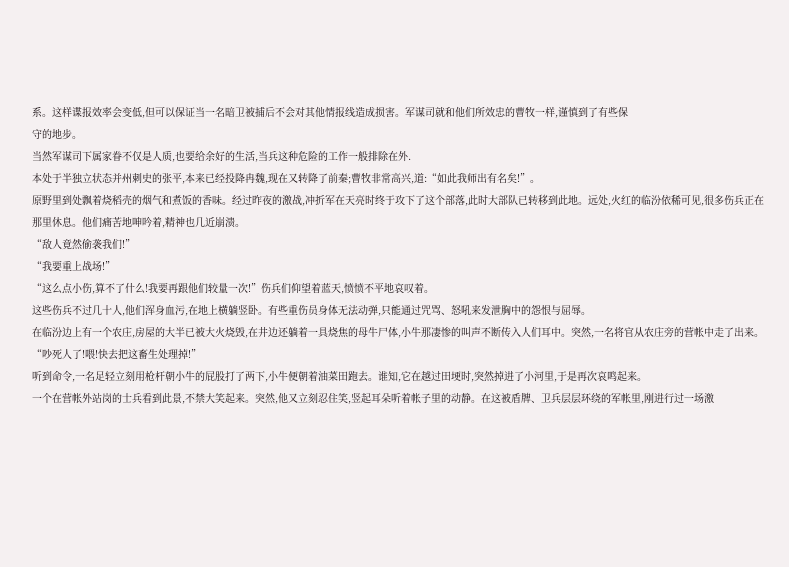系。这样谍报效率会变低,但可以保证当一名暗卫被捕后不会对其他情报线造成损害。军谋司就和他们所效忠的曹牧一样,谨慎到了有些保
守的地步。
当然军谋司下属家眷不仅是人质,也要给余好的生活,当兵这种危险的工作一般排除在外.
本处于半独立状态并州刺史的张平,本来已经投降冉魏,现在又转降了前秦;曹牧非常高兴,道:“如此我师出有名矣!”。
原野里到处飘着烧稻壳的烟气和煮饭的香味。经过昨夜的激战,冲折军在天亮时终于攻下了这个部落,此时大部队已转移到此地。远处,火红的临汾依稀可见,很多伤兵正在那里休息。他们痛苦地呻吟着,精神也几近崩溃。
“敌人竟然偷袭我们!”
“我要重上战场!”
“这么点小伤,算不了什么!我要再跟他们较量一次!”伤兵们仰望着蓝天,愤愤不平地哀叹着。
这些伤兵不过几十人,他们浑身血污,在地上横躺竖卧。有些重伤员身体无法动弹,只能通过咒骂、怒吼来发泄胸中的怨恨与屈辱。
在临汾边上有一个农庄,房屋的大半已被大火烧毁,在井边还躺着一具烧焦的母牛尸体,小牛那凄惨的叫声不断传入人们耳中。突然,一名将官从农庄旁的营帐中走了出来。
“吵死人了!喂!快去把这畜生处理掉!”
听到命令,一名足轻立刻用枪杆朝小牛的屁股打了两下,小牛便朝着油菜田跑去。谁知,它在越过田埂时,突然掉进了小河里,于是再次哀鸣起来。
一个在营帐外站岗的士兵看到此景,不禁大笑起来。突然,他又立刻忍住笑,竖起耳朵听着帐子里的动静。在这被盾牌、卫兵层层环绕的军帐里,刚进行过一场激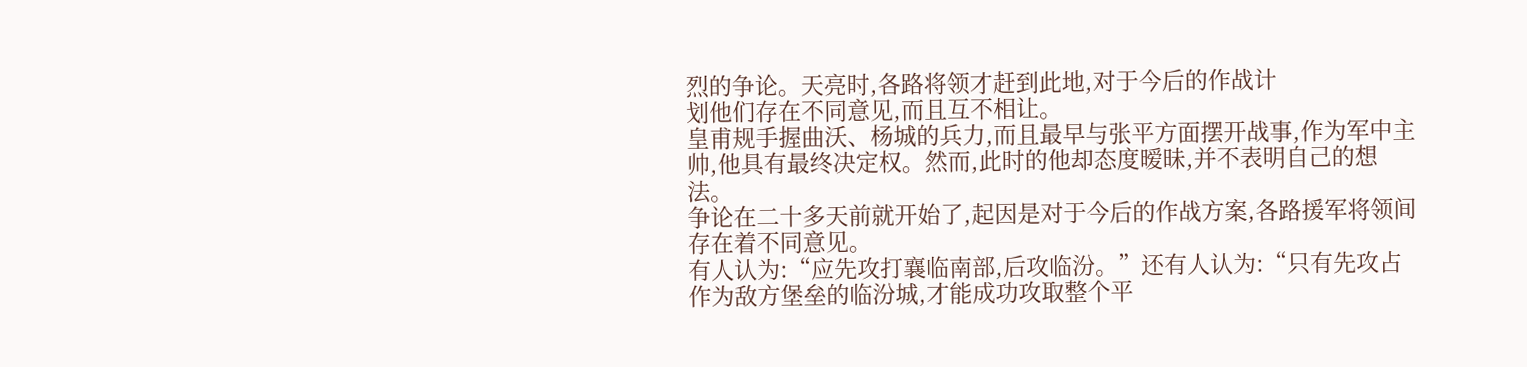烈的争论。天亮时,各路将领才赶到此地,对于今后的作战计
划他们存在不同意见,而且互不相让。
皇甫规手握曲沃、杨城的兵力,而且最早与张平方面摆开战事,作为军中主帅,他具有最终决定权。然而,此时的他却态度暧昧,并不表明自己的想法。
争论在二十多天前就开始了,起因是对于今后的作战方案,各路援军将领间存在着不同意见。
有人认为:“应先攻打襄临南部,后攻临汾。”还有人认为:“只有先攻占作为敌方堡垒的临汾城,才能成功攻取整个平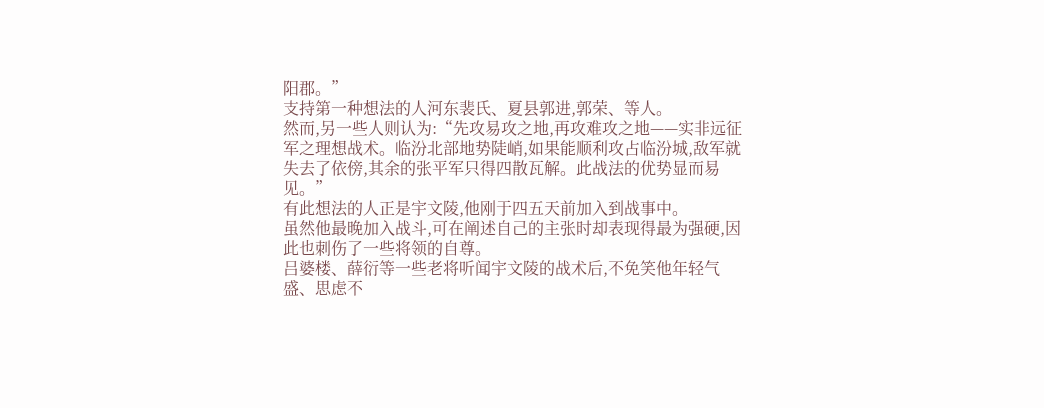阳郡。”
支持第一种想法的人河东裴氏、夏县郭进,郭荣、等人。
然而,另一些人则认为:“先攻易攻之地,再攻难攻之地——实非远征军之理想战术。临汾北部地势陡峭,如果能顺利攻占临汾城,敌军就失去了依傍,其余的张平军只得四散瓦解。此战法的优势显而易见。”
有此想法的人正是宇文陵,他刚于四五天前加入到战事中。
虽然他最晚加入战斗,可在阐述自己的主张时却表现得最为强硬,因此也刺伤了一些将领的自尊。
吕婆楼、薛衍等一些老将听闻宇文陵的战术后,不免笑他年轻气盛、思虑不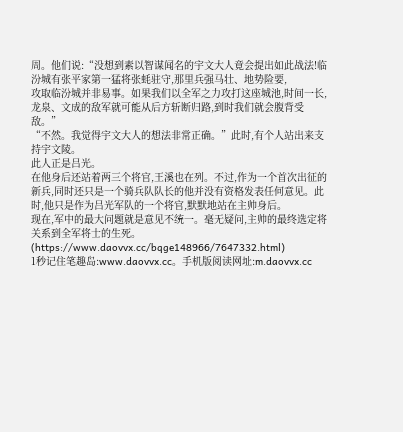周。他们说:“没想到素以智谋闻名的宇文大人竟会提出如此战法!临汾城有张平家第一猛将张蚝驻守,那里兵强马壮、地势险要,
攻取临汾城并非易事。如果我们以全军之力攻打这座城池,时间一长,龙泉、文成的敌军就可能从后方斩断归路,到时我们就会腹背受敌。”
“不然。我觉得宇文大人的想法非常正确。”此时,有个人站出来支持宇文陵。
此人正是吕光。
在他身后还站着两三个将官,王溪也在列。不过,作为一个首次出征的新兵,同时还只是一个骑兵队队长的他并没有资格发表任何意见。此时,他只是作为吕光军队的一个将官,默默地站在主帅身后。
现在,军中的最大问题就是意见不统一。毫无疑问,主帅的最终选定将关系到全军将士的生死。
(https://www.daovvx.cc/bqge148966/7647332.html)
1秒记住笔趣岛:www.daovvx.cc。手机版阅读网址:m.daovvx.cc